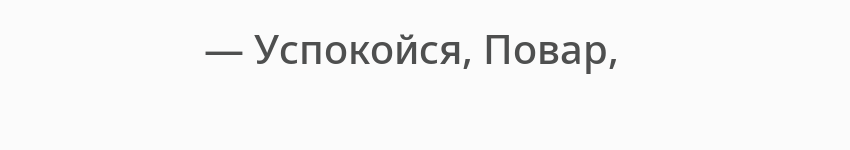— Успокойся, Повар,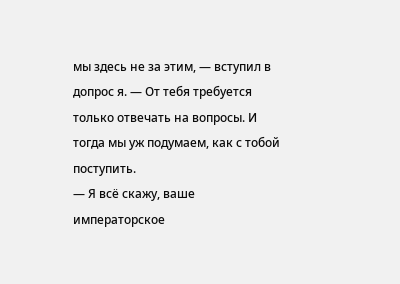мы здесь не за этим, — вступил в допрос я. — От тебя требуется только отвечать на вопросы. И тогда мы уж подумаем, как с тобой поступить.
— Я всё скажу, ваше императорское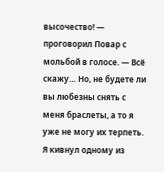высочество! — проговорил Повар с мольбой в голосе. — Всё скажу… Но, не будете ли вы любезны снять с меня браслеты, а то я уже не могу их терпеть.
Я кивнул одному из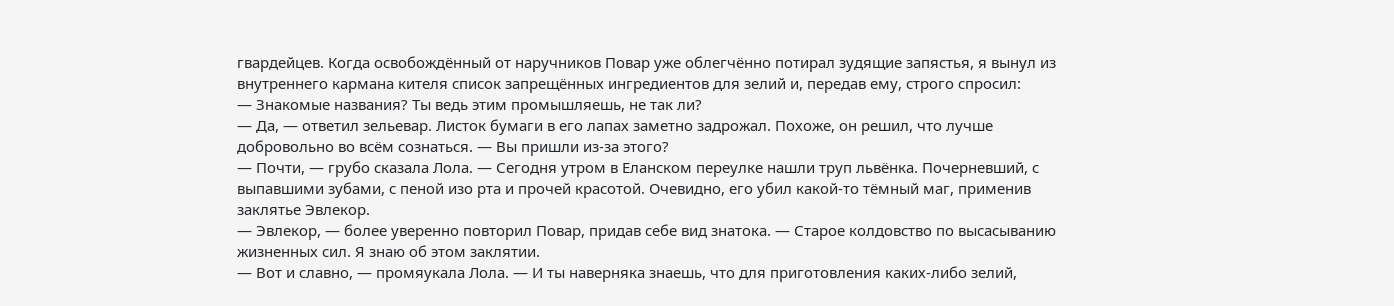гвардейцев. Когда освобождённый от наручников Повар уже облегчённо потирал зудящие запястья, я вынул из внутреннего кармана кителя список запрещённых ингредиентов для зелий и, передав ему, строго спросил:
— Знакомые названия? Ты ведь этим промышляешь, не так ли?
— Да, — ответил зельевар. Листок бумаги в его лапах заметно задрожал. Похоже, он решил, что лучше добровольно во всём сознаться. — Вы пришли из-за этого?
— Почти, — грубо сказала Лола. — Сегодня утром в Еланском переулке нашли труп львёнка. Почерневший, с выпавшими зубами, с пеной изо рта и прочей красотой. Очевидно, его убил какой-то тёмный маг, применив заклятье Эвлекор.
— Эвлекор, — более уверенно повторил Повар, придав себе вид знатока. — Старое колдовство по высасыванию жизненных сил. Я знаю об этом заклятии.
— Вот и славно, — промяукала Лола. — И ты наверняка знаешь, что для приготовления каких-либо зелий,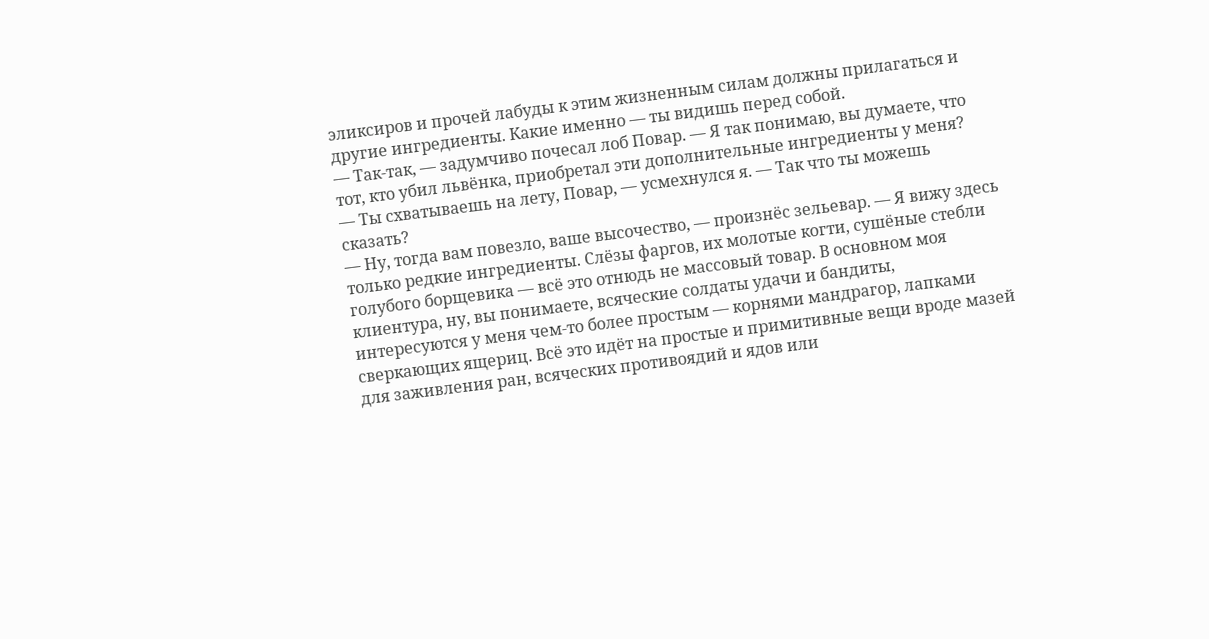эликсиров и прочей лабуды к этим жизненным силам должны прилагаться и другие ингредиенты. Какие именно — ты видишь перед собой.
— Так-так, — задумчиво почесал лоб Повар. — Я так понимаю, вы думаете, что тот, кто убил львёнка, приобретал эти дополнительные ингредиенты у меня?
— Ты схватываешь на лету, Повар, — усмехнулся я. — Так что ты можешь сказать?
— Ну, тогда вам повезло, ваше высочество, — произнёс зельевар. — Я вижу здесь только редкие ингредиенты. Слёзы фаргов, их молотые когти, сушёные стебли голубого борщевика — всё это отнюдь не массовый товар. В основном моя клиентура, ну, вы понимаете, всяческие солдаты удачи и бандиты, интересуются у меня чем-то более простым — корнями мандрагор, лапками сверкающих ящериц. Всё это идёт на простые и примитивные вещи вроде мазей для заживления ран, всяческих противоядий и ядов или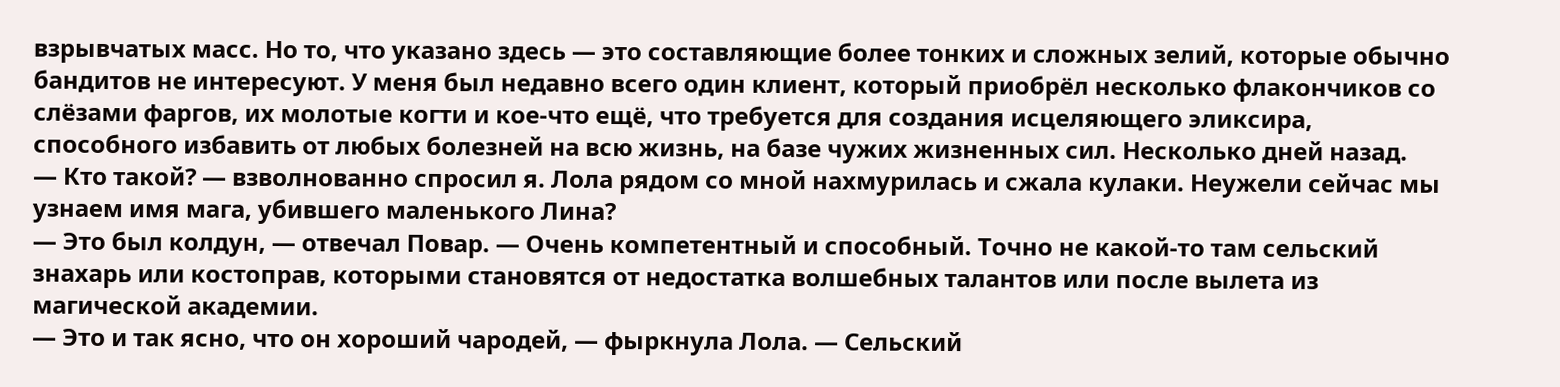взрывчатых масс. Но то, что указано здесь — это составляющие более тонких и сложных зелий, которые обычно бандитов не интересуют. У меня был недавно всего один клиент, который приобрёл несколько флакончиков со слёзами фаргов, их молотые когти и кое-что ещё, что требуется для создания исцеляющего эликсира, способного избавить от любых болезней на всю жизнь, на базе чужих жизненных сил. Несколько дней назад.
— Кто такой? — взволнованно спросил я. Лола рядом со мной нахмурилась и сжала кулаки. Неужели сейчас мы узнаем имя мага, убившего маленького Лина?
— Это был колдун, — отвечал Повар. — Очень компетентный и способный. Точно не какой-то там сельский знахарь или костоправ, которыми становятся от недостатка волшебных талантов или после вылета из магической академии.
— Это и так ясно, что он хороший чародей, — фыркнула Лола. — Сельский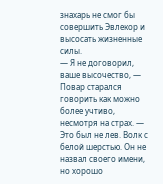знахарь не смог бы совершить Эвлекор и высосать жизненные силы.
— Я не договорил, ваше высочество, — Повар старался говорить как можно более учтиво, несмотря на страх. — Это был не лев. Волк с белой шерстью. Он не назвал своего имени, но хорошо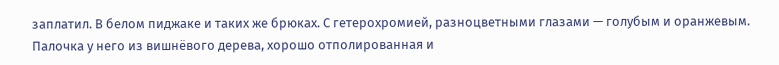заплатил. В белом пиджаке и таких же брюках. С гетерохромией, разноцветными глазами — голубым и оранжевым. Палочка у него из вишнёвого дерева, хорошо отполированная и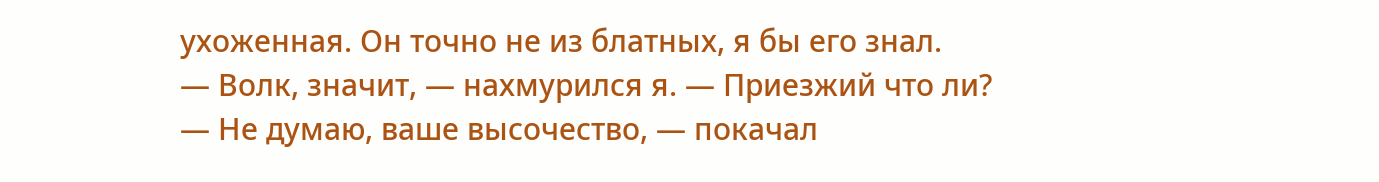ухоженная. Он точно не из блатных, я бы его знал.
— Волк, значит, — нахмурился я. — Приезжий что ли?
— Не думаю, ваше высочество, — покачал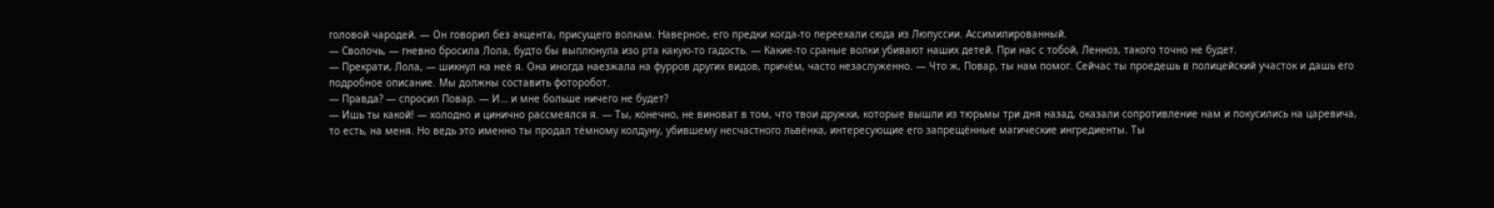головой чародей. — Он говорил без акцента, присущего волкам. Наверное, его предки когда-то переехали сюда из Люпуссии. Ассимилированный.
— Сволочь, — гневно бросила Лола, будто бы выплюнула изо рта какую-то гадость. — Какие-то сраные волки убивают наших детей. При нас с тобой, Ленноз, такого точно не будет.
— Прекрати, Лола, — шикнул на неё я. Она иногда наезжала на фурров других видов, причём, часто незаслуженно. — Что ж, Повар, ты нам помог. Сейчас ты проедешь в полицейский участок и дашь его подробное описание. Мы должны составить фоторобот.
— Правда? — спросил Повар. — И… и мне больше ничего не будет?
— Ишь ты какой! — холодно и цинично рассмеялся я. — Ты, конечно, не виноват в том, что твои дружки, которые вышли из тюрьмы три дня назад, оказали сопротивление нам и покусились на царевича, то есть, на меня. Но ведь это именно ты продал тёмному колдуну, убившему несчастного львёнка, интересующие его запрещённые магические ингредиенты. Ты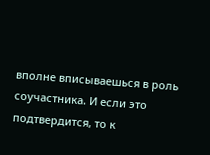вполне вписываешься в роль соучастника. И если это подтвердится, то к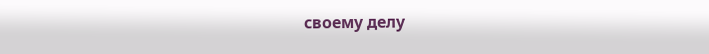своему делу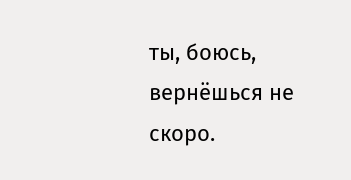ты, боюсь, вернёшься не скоро.